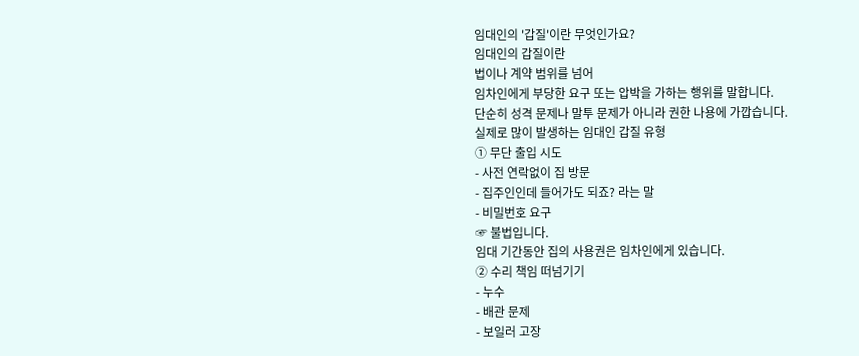임대인의 '갑질'이란 무엇인가요?
임대인의 갑질이란
법이나 계약 범위를 넘어
임차인에게 부당한 요구 또는 압박을 가하는 행위를 말합니다.
단순히 성격 문제나 말투 문제가 아니라 권한 나용에 가깝습니다.
실제로 많이 발생하는 임대인 갑질 유형
① 무단 출입 시도
- 사전 연락없이 집 방문
- 집주인인데 들어가도 되죠? 라는 말
- 비밀번호 요구
☞ 불법입니다.
임대 기간동안 집의 사용권은 임차인에게 있습니다.
② 수리 책임 떠넘기기
- 누수
- 배관 문제
- 보일러 고장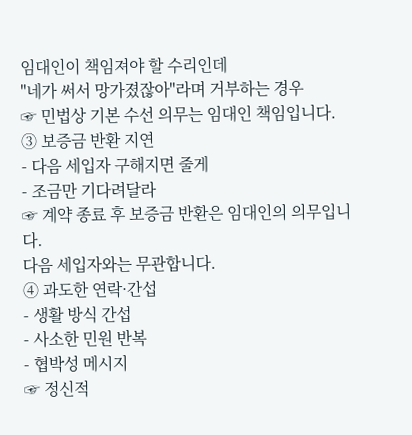임대인이 책임져야 할 수리인데
"네가 써서 망가졌잖아"라며 거부하는 경우
☞ 민법상 기본 수선 의무는 임대인 책임입니다.
③ 보증금 반환 지연
- 다음 세입자 구해지면 줄게
- 조금만 기다려달라
☞ 계약 종료 후 보증금 반환은 임대인의 의무입니다.
다음 세입자와는 무관합니다.
④ 과도한 연락·간섭
- 생활 방식 간섭
- 사소한 민원 반복
- 협박성 메시지
☞ 정신적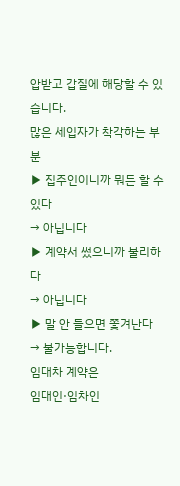압받고 갑질에 해당할 수 있습니다.
많은 세입자가 착각하는 부분
▶ 집주인이니까 뭐든 할 수 있다
→ 아닙니다
▶ 계약서 썼으니까 불리하다
→ 아닙니다
▶ 말 안 들으면 쫓겨난다
→ 불가능합니다.
임대차 계약은
임대인·임차인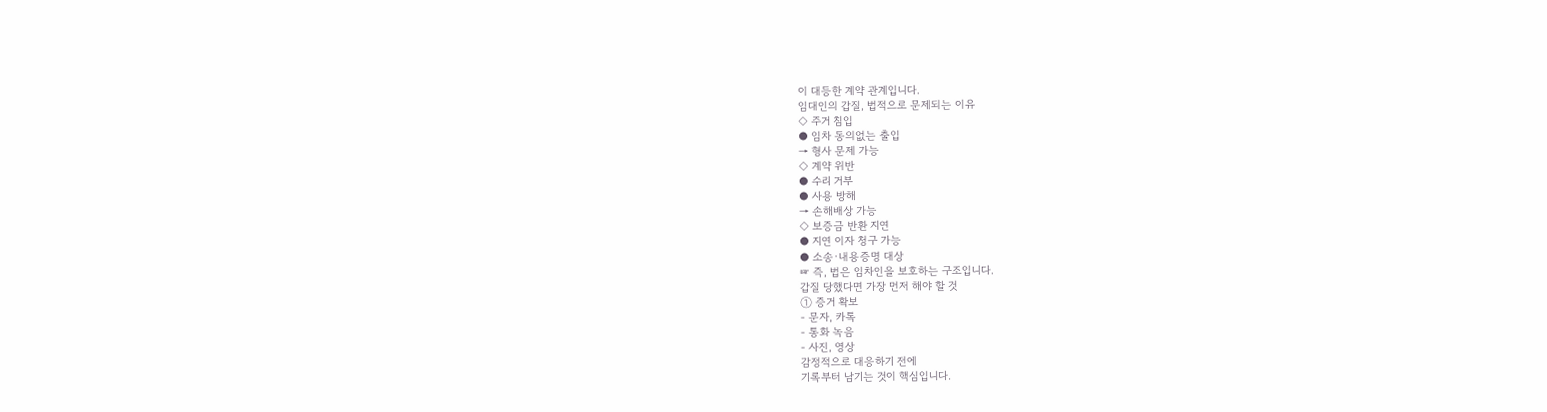이 대등한 계약 관계입니다.
임대인의 갑질, 법적으로 문제되는 이유
◇ 주거 침입
● 임차 동의없는 출입
→ 형사 문제 가능
◇ 계약 위반
● 수리 거부
● 사용 방해
→ 손해배상 가능
◇ 보증금 반환 지연
● 지연 이자 청구 가능
● 소송·내용증명 대상
☞ 즉, 법은 임차인을 보호하는 구조입니다.
갑질 당했다면 가장 먼저 해야 할 것
① 증거 확보
- 문자, 카톡
- 통화 녹음
- 사진, 영상
감정적으로 대응하기 전에
기록부터 남기는 것이 핵심입니다.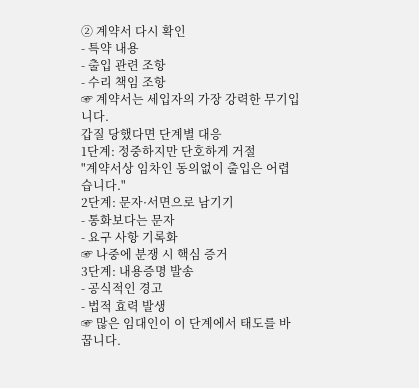② 계약서 다시 확인
- 특약 내용
- 출입 관련 조항
- 수리 책임 조항
☞ 계약서는 세입자의 가장 강력한 무기입니다.
갑질 당했다면 단계별 대응
1단계: 정중하지만 단호하게 거절
"계약서상 임차인 동의없이 출입은 어렵습니다."
2단계: 문자·서면으로 남기기
- 통화보다는 문자
- 요구 사항 기록화
☞ 나중에 분쟁 시 핵심 증거
3단계: 내용증명 발송
- 공식적인 경고
- 법적 효력 발생
☞ 많은 임대인이 이 단계에서 태도를 바꿉니다.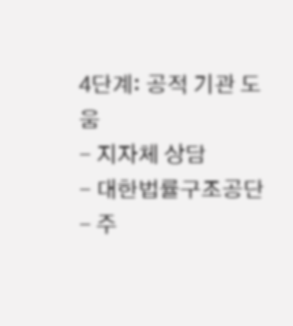4단계: 공적 기관 도움
- 지자체 상담
- 대한법률구조공단
- 주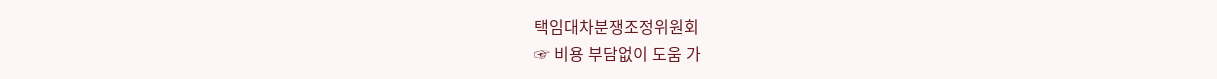택임대차분쟁조정위원회
☞ 비용 부담없이 도움 가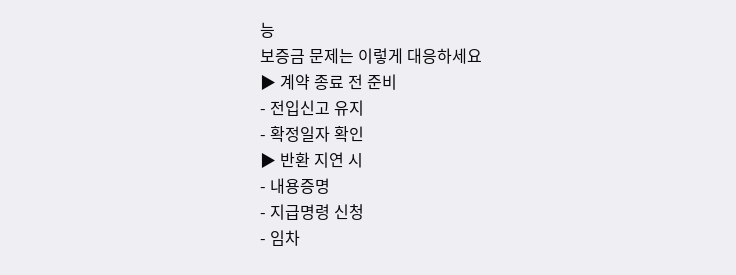능
보증금 문제는 이렇게 대응하세요
▶ 계약 종료 전 준비
- 전입신고 유지
- 확정일자 확인
▶ 반환 지연 시
- 내용증명
- 지급명령 신청
- 임차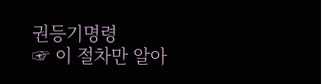권등기명령
☞ 이 절차만 알아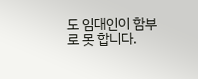도 임대인이 함부로 못 합니다.